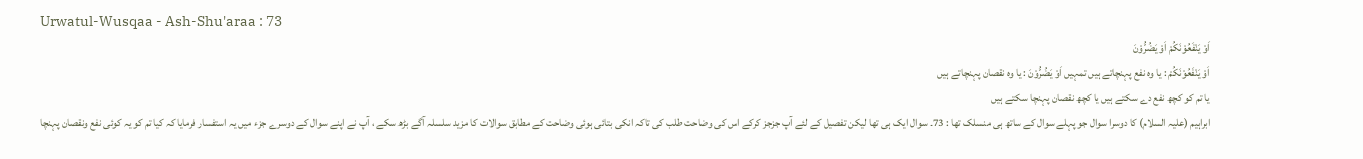Urwatul-Wusqaa - Ash-Shu'araa : 73
اَوْ یَنْفَعُوْنَكُمْ اَوْ یَضُرُّوْنَ
اَوْ يَنْفَعُوْنَكُمْ : یا وہ نفع پہنچاتے ہیں تمہیں اَوْ يَضُرُّوْنَ : یا وہ نقصان پہنچاتے ہیں
یا تم کو کچھ نفع دے سکتے ہیں یا کچھ نقصان پہنچا سکتے ہیں
ابراہیم (علیہ السلام) کا دوسرا سوال جو پہلے سوال کے ساتھ ہی منسلک تھا : 73۔ سوال ایک ہی تھا لیکن تفصیل کے لئے آپ جزجز کرکے اس کی وضاحت طلب کی تاکہ انکی بتائی ہوئی وضاحت کے مطابق سوالات کا مزید سلسلہ آگے بڑھ سکے ، آپ نے اپنے سوال کے دوسرے جزء میں یہ استفسار فرمایا کہ کیا تم کو یہ کوئی نفع ونقصان پہنچا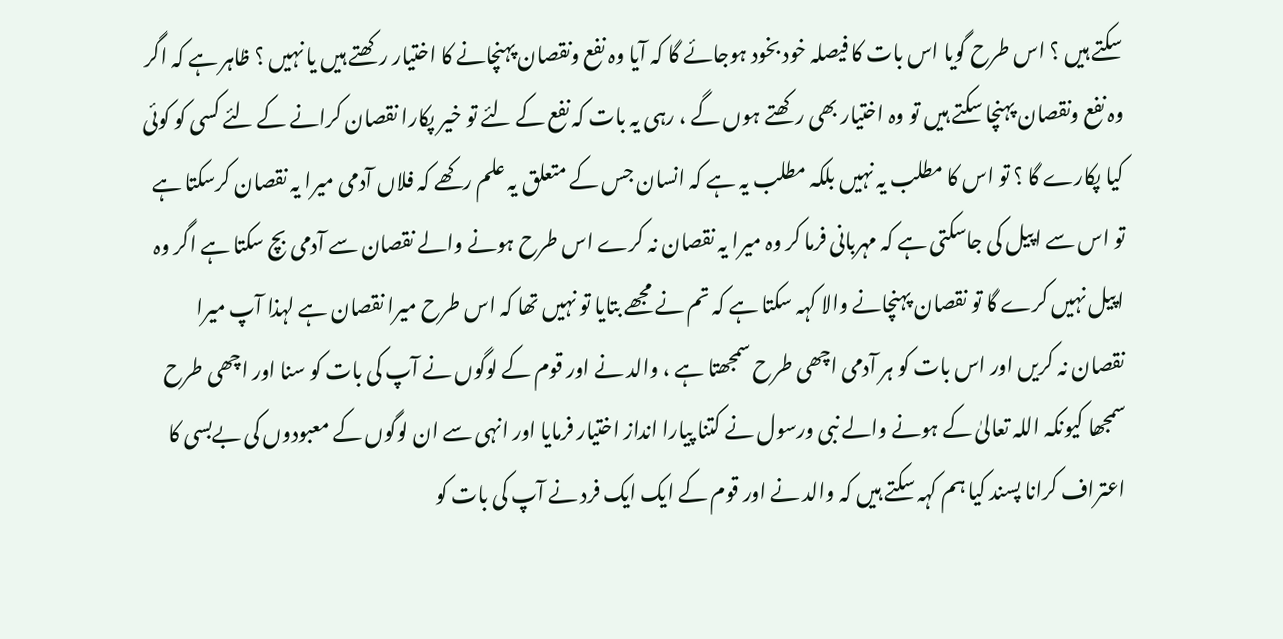سکتے ہیں ؟ اس طرح گویا اس بات کا فیصلہ خود بخود ہوجائے گا کہ آیا وہ نفع ونقصان پہنچانے کا اختیار رکھتے ہیں یا نہیں ؟ ظاہر ہے کہ اگر وہ نفع ونقصان پہنچا سکتے ہیں تو وہ اختیار بھی رکھتے ہوں گے ، رہی یہ بات کہ نفع کے لئے تو خیر پکارا نقصان کرانے کے لئے کسی کو کوئی کیا پکارے گا ؟ تو اس کا مطلب یہ نہیں بلکہ مطلب یہ ہے کہ انسان جس کے متعلق یہ علم رکھے کہ فلاں آدمی میرا یہ نقصان کرسکتا ہے تو اس سے اپیل کی جاسکتی ہے کہ مہربانی فرما کر وہ میرا یہ نقصان نہ کرے اس طرح ہونے والے نقصان سے آدمی بچ سکتا ہے اگر وہ اپیل نہیں کرے گا تو نقصان پہنچانے والا کہہ سکتا ہے کہ تم نے مجھے بتایا تو نہیں تھا کہ اس طرح میرا نقصان ہے لہذا آپ میرا نقصان نہ کریں اور اس بات کو ہر آدمی اچھی طرح سمجھتا ہے ، والد نے اور قوم کے لوگوں نے آپ کی بات کو سنا اور اچھی طرح سمجھا کیونکہ اللہ تعالیٰ کے ہونے والے نبی ورسول نے کتنا پیارا انداز اختیار فرمایا اور انہی سے ان لوگوں کے معبودوں کی بےبسی کا اعتراف کرانا پسند کیا ہم کہہ سکتے ہیں کہ والد نے اور قوم کے ایک ایک فرد نے آپ کی بات کو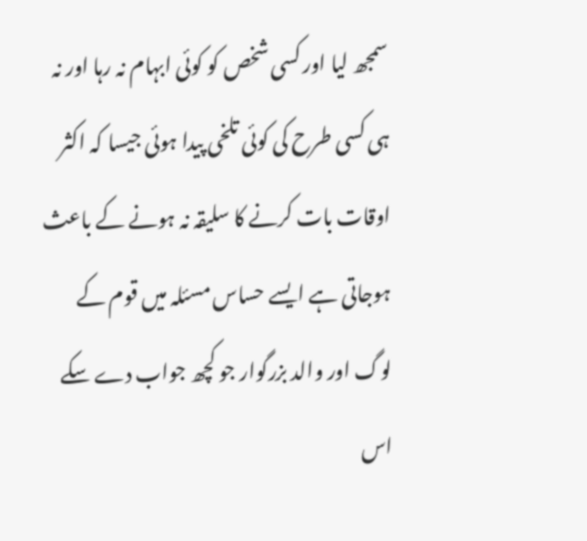سمجھ لیا اور کسی شخص کو کوئی ابہام نہ رہا اور نہ ہی کسی طرح کی کوئی تلخی پیدا ہوئی جیسا کہ اکثر اوقات بات کرنے کا سلیقہ نہ ہونے کے باعث ہوجاتی ہے ایسے حساس مسئلہ میں قوم کے لوگ اور والد بزرگوار جو کچھ جواب دے سکے اس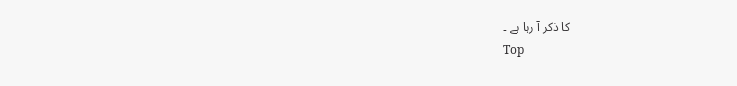کا ذکر آ رہا ہے ۔
Top